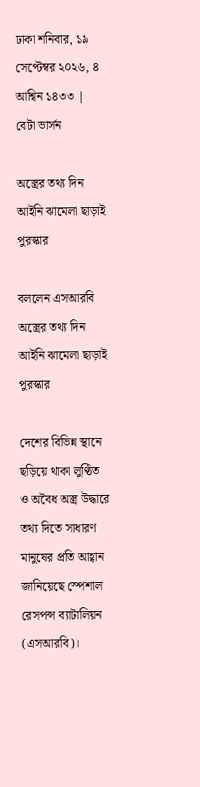ঢাকা শনিবার, ১৯ সেপ্টেম্বর ২০২৬, ৪ আশ্বিন ১৪৩৩ | বেটা ভার্সন

অস্ত্রের তথ্য দিন আইনি ঝামেলা ছাড়াই পুরস্কার

বললেন এসআরবি
অস্ত্রের তথ্য দিন আইনি ঝামেলা ছাড়াই পুরস্কার

দেশের বিভিন্ন স্থানে ছড়িয়ে থাকা লুণ্ঠিত ও অবৈধ অস্ত্র উদ্ধারে তথ্য দিতে সাধারণ মানুষের প্রতি আহ্বান জানিয়েছে স্পেশাল রেসপন্স ব্যাটালিয়ন (এসআরবি)।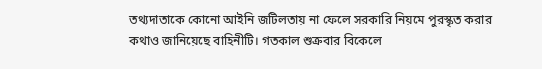তথ্যদাতাকে কোনো আইনি জটিলতায় না ফেলে সরকারি নিয়মে পুরস্কৃত করার কথাও জানিয়েছে বাহিনীটি। গতকাল শুক্রবার বিকেলে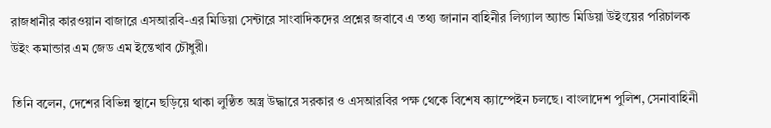রাজধানীর কারওয়ান বাজারে এসআরবি-এর মিডিয়া সেন্টারে সাংবাদিকদের প্রশ্নের জবাবে এ তথ্য জানান বাহিনীর লিগ্যাল অ্যান্ড মিডিয়া উইংয়ের পরিচালক উইং কমান্ডার এম জেড এম ইন্তেখাব চৌধুরী।

তিনি বলেন, দেশের বিভিন্ন স্থানে ছড়িয়ে থাকা লুণ্ঠিত অস্ত্র উদ্ধারে সরকার ও এসআরবির পক্ষ থেকে বিশেষ ক্যাম্পেইন চলছে। বাংলাদেশ পুলিশ, সেনাবাহিনী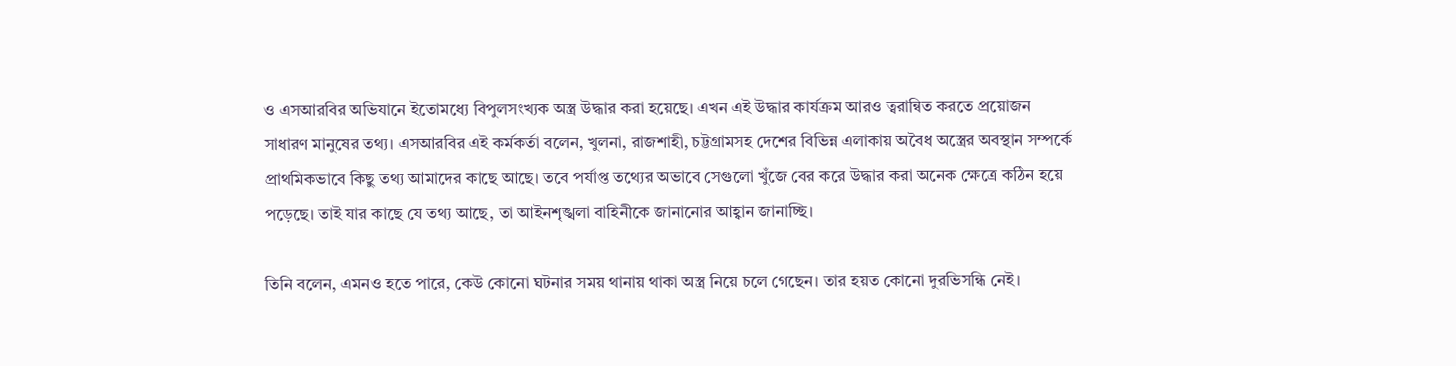ও এসআরবির অভিযানে ইতোমধ্যে বিপুলসংখ্যক অস্ত্র উদ্ধার করা হয়েছে। এখন এই উদ্ধার কার্যক্রম আরও ত্বরান্বিত করতে প্রয়োজন সাধারণ মানুষের তথ্য। এসআরবির এই কর্মকর্তা বলেন, খুলনা, রাজশাহী, চট্টগ্রামসহ দেশের বিভিন্ন এলাকায় অবৈধ অস্ত্রের অবস্থান সম্পর্কে প্রাথমিকভাবে কিছু তথ্য আমাদের কাছে আছে। তবে পর্যাপ্ত তথ্যের অভাবে সেগুলো খুঁজে বের করে উদ্ধার করা অনেক ক্ষেত্রে কঠিন হয়ে পড়েছে। তাই যার কাছে যে তথ্য আছে, তা আইনশৃঙ্খলা বাহিনীকে জানানোর আহ্বান জানাচ্ছি।

তিনি বলেন, এমনও হতে পারে, কেউ কোনো ঘটনার সময় থানায় থাকা অস্ত্র নিয়ে চলে গেছেন। তার হয়ত কোনো দুরভিসন্ধি নেই।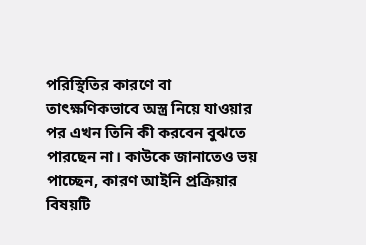পরিস্থিতির কারণে বা তাৎক্ষণিকভাবে অস্ত্র নিয়ে যাওয়ার পর এখন তিনি কী করবেন বুঝতে পারছেন না। কাউকে জানাতেও ভয় পাচ্ছেন, কারণ আইনি প্রক্রিয়ার বিষয়টি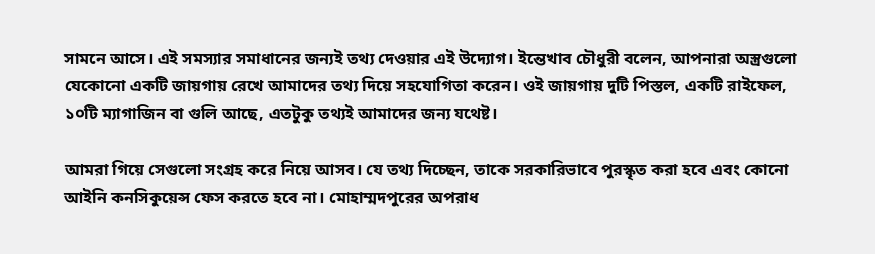সামনে আসে। এই সমস্যার সমাধানের জন্যই তথ্য দেওয়ার এই উদ্যোগ। ইন্তেখাব চৌধুরী বলেন, আপনারা অস্ত্রগুলো যেকোনো একটি জায়গায় রেখে আমাদের তথ্য দিয়ে সহযোগিতা করেন। ওই জায়গায় দুটি পিস্তল, একটি রাইফেল, ১০টি ম্যাগাজিন বা গুলি আছে, এতটুকু তথ্যই আমাদের জন্য যথেষ্ট।

আমরা গিয়ে সেগুলো সংগ্রহ করে নিয়ে আসব। যে তথ্য দিচ্ছেন, তাকে সরকারিভাবে পুরস্কৃত করা হবে এবং কোনো আইনি কনসিকুয়েন্স ফেস করতে হবে না। মোহাম্মদপুরের অপরাধ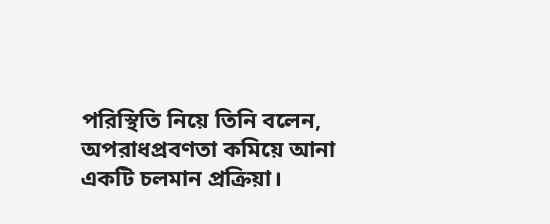পরিস্থিতি নিয়ে তিনি বলেন, অপরাধপ্রবণতা কমিয়ে আনা একটি চলমান প্রক্রিয়া।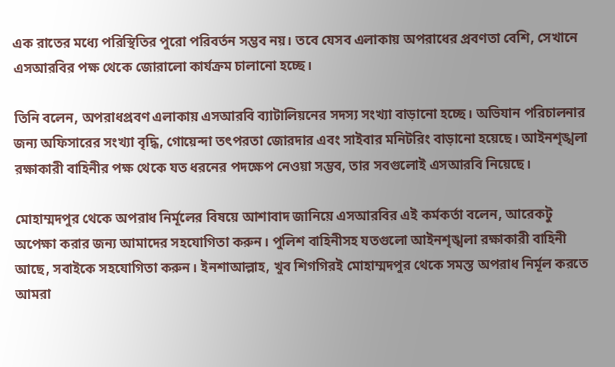এক রাতের মধ্যে পরিস্থিতির পুরো পরিবর্তন সম্ভব নয়। তবে যেসব এলাকায় অপরাধের প্রবণতা বেশি, সেখানে এসআরবির পক্ষ থেকে জোরালো কার্যক্রম চালানো হচ্ছে।

তিনি বলেন, অপরাধপ্রবণ এলাকায় এসআরবি ব্যাটালিয়নের সদস্য সংখ্যা বাড়ানো হচ্ছে। অভিযান পরিচালনার জন্য অফিসারের সংখ্যা বৃদ্ধি, গোয়েন্দা তৎপরতা জোরদার এবং সাইবার মনিটরিং বাড়ানো হয়েছে। আইনশৃঙ্খলা রক্ষাকারী বাহিনীর পক্ষ থেকে যত ধরনের পদক্ষেপ নেওয়া সম্ভব, তার সবগুলোই এসআরবি নিয়েছে।

মোহাম্মদপুর থেকে অপরাধ নির্মূলের বিষয়ে আশাবাদ জানিয়ে এসআরবির এই কর্মকর্তা বলেন, আরেকটু অপেক্ষা করার জন্য আমাদের সহযোগিতা করুন। পুলিশ বাহিনীসহ যতগুলো আইনশৃঙ্খলা রক্ষাকারী বাহিনী আছে, সবাইকে সহযোগিতা করুন। ইনশাআল্লাহ, খুব শিগগিরই মোহাম্মদপুর থেকে সমস্ত অপরাধ নির্মূল করতে আমরা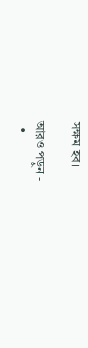সক্ষম হব।

আরও পড়ুন -
  •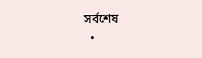সর্বশেষ
  •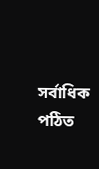সর্বাধিক পঠিত